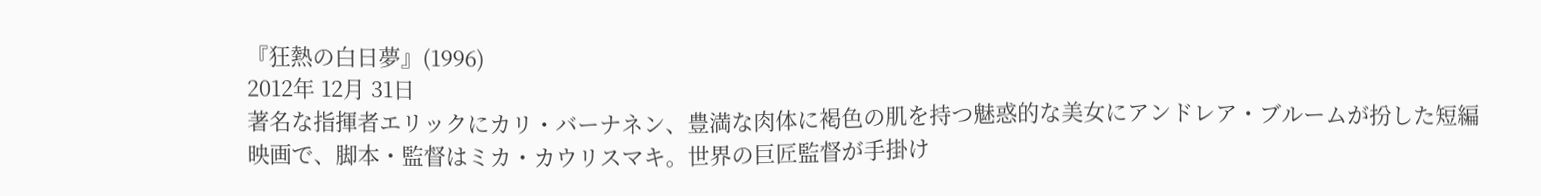『狂熱の白日夢』(1996)
2012年 12月 31日
著名な指揮者エリックにカリ・バーナネン、豊満な肉体に褐色の肌を持つ魅惑的な美女にアンドレア・ブルームが扮した短編映画で、脚本・監督はミカ・カウリスマキ。世界の巨匠監督が手掛け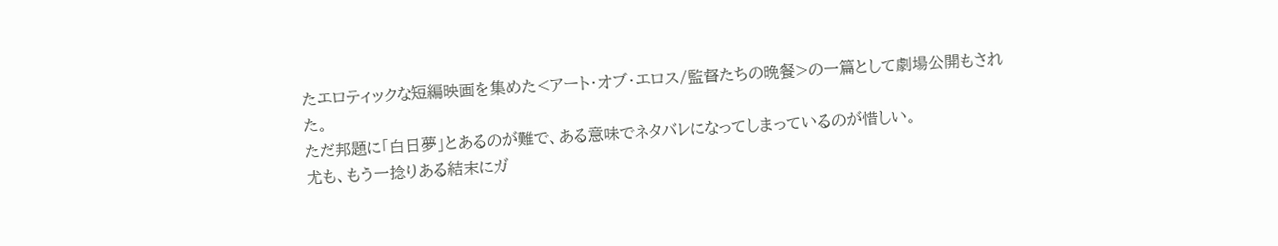たエロティックな短編映画を集めた<アート・オブ・エロス/監督たちの晩餐>の一篇として劇場公開もされた。
ただ邦題に「白日夢」とあるのが難で、ある意味でネタバレになってしまっているのが惜しい。
尤も、もう一捻りある結末にガ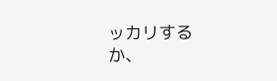ッカリするか、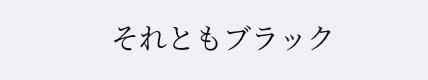それともブラック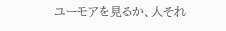ユーモアを見るか、人それ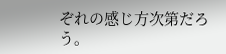ぞれの感じ方次第だろう。